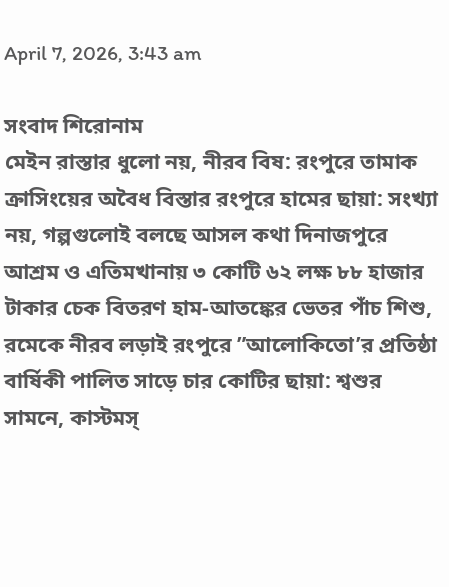April 7, 2026, 3:43 am

সংবাদ শিরোনাম
মেইন রাস্তার ধুলো নয়, নীরব বিষ: রংপুরে তামাক ক্রাসিংয়ের অবৈধ বিস্তার রংপুরে হামের ছায়া: সংখ্যা নয়, গল্পগুলোই বলছে আসল কথা দিনাজপুরে আশ্রম ও এতিমখানায় ৩ কোটি ৬২ লক্ষ ৮৮ হাজার টাকার চেক বিতরণ হাম-আতঙ্কের ভেতর পাঁচ শিশু, রমেকে নীরব লড়াই রংপুরে ”আলোকিতো’র প্রতিষ্ঠা বার্ষিকী পালিত সাড়ে চার কোটির ছায়া: শ্বশুর সামনে, কাস্টমস্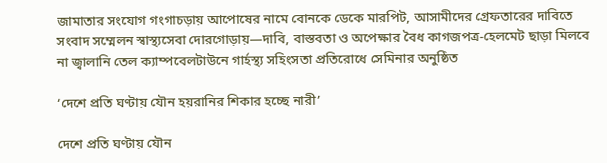জামাতার সংযোগ গংগাচড়ায় আপোষের নামে বোনকে ডেকে মারপিট, আসামীদের গ্রেফতারের দাবিতে সংবাদ সম্মেলন স্বাস্থ্যসেবা দোরগোড়ায়—দাবি, বাস্তবতা ও অপেক্ষার বৈধ কাগজপত্র-হেলমেট ছাড়া মিলবে না জ্বালানি তেল ক্যাম্পবেলটাউনে গার্হস্থ্য সহিংসতা প্রতিরোধে সেমিনার অনুষ্ঠিত

‘দেশে প্রতি ঘণ্টায় যৌন হয়রানির শিকার হচ্ছে নারী’

দেশে প্রতি ঘণ্টায় যৌন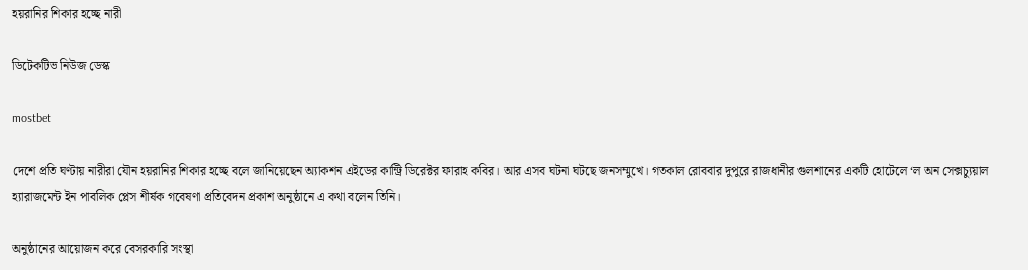হয়রানির শিকার হচ্ছে নারী

ডিটেকটিভ নিউজ ডেস্ক

mostbet

দেশে প্রতি ঘণ্টায় নারীরা যৌন হয়রানির শিকার হচ্ছে বলে জানিয়েছেন অ্যাকশন এইডের কান্ট্রি ডিরেক্টর ফারাহ কবির। আর এসব ঘটনা ঘটছে জনসম্মুখে। গতকাল রোববার দুপুরে রাজধানীর গুলশানের একটি হোটেলে ‘ল অন সেক্সচ্যুয়াল হ্যারাজমেন্ট ইন পাবলিক প্লেস শীর্ষক গবেষণা প্রতিবেদন প্রকাশ অনুষ্ঠানে এ কথা বলেন তিনি।

অনুষ্ঠানের আয়োজন করে বেসরকারি সংস্থা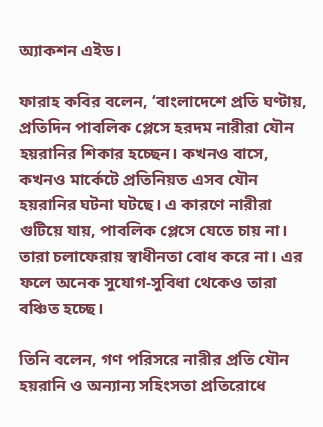অ্যাকশন এইড।

ফারাহ কবির বলেন, ‘বাংলাদেশে প্রতি ঘণ্টায়, প্রতিদিন পাবলিক প্লেসে হরদম নারীরা যৌন হয়রানির শিকার হচ্ছেন। কখনও বাসে, কখনও মার্কেটে প্রতিনিয়ত এসব যৌন হয়রানির ঘটনা ঘটছে। এ কারণে নারীরা গুটিয়ে যায়, পাবলিক প্লেসে যেতে চায় না। তারা চলাফেরায় স্বাধীনতা বোধ করে না। এর ফলে অনেক সুযোগ-সুবিধা থেকেও তারা বঞ্চিত হচ্ছে।

তিনি বলেন, গণ পরিসরে নারীর প্রতি যৌন হয়রানি ও অন্যান্য সহিংসতা প্রতিরোধে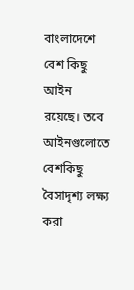বাংলাদেশে বেশ কিছু আইন রয়েছে। তবে আইনগুলোতে বেশকিছু বৈসাদৃশ্য লক্ষ্য করা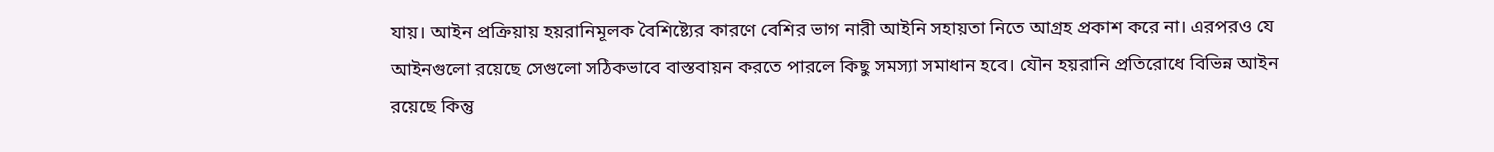যায়। আইন প্রক্রিয়ায় হয়রানিমূলক বৈশিষ্ট্যের কারণে বেশির ভাগ নারী আইনি সহায়তা নিতে আগ্রহ প্রকাশ করে না। এরপরও যে আইনগুলো রয়েছে সেগুলো সঠিকভাবে বাস্তবায়ন করতে পারলে কিছু সমস্যা সমাধান হবে। যৌন হয়রানি প্রতিরোধে বিভিন্ন আইন রয়েছে কিন্তু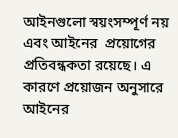আইনগুলো স্বয়ংসম্পূর্ণ নয় এবং আইনের  প্রয়োগের প্রতিবন্ধকতা রয়েছে। এ কারণে প্রয়োজন অনুসারে আইনের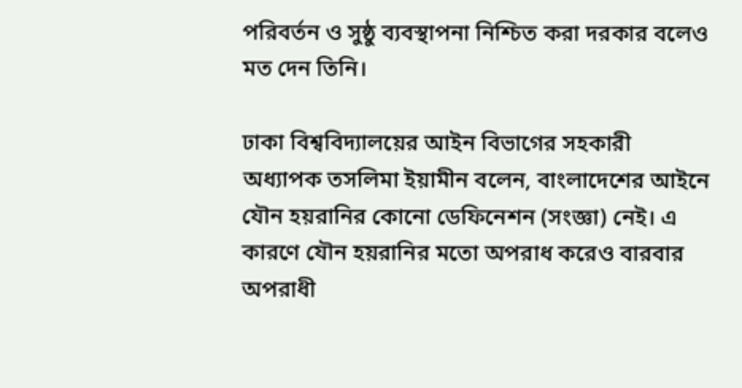পরিবর্তন ও সুষ্ঠু ব্যবস্থাপনা নিশ্চিত করা দরকার বলেও মত দেন তিনি।

ঢাকা বিশ্ববিদ্যালয়ের আইন বিভাগের সহকারী অধ্যাপক তসলিমা ইয়ামীন বলেন, বাংলাদেশের আইনে যৌন হয়রানির কোনো ডেফিনেশন (সংজ্ঞা) নেই। এ কারণে যৌন হয়রানির মতো অপরাধ করেও বারবার অপরাধী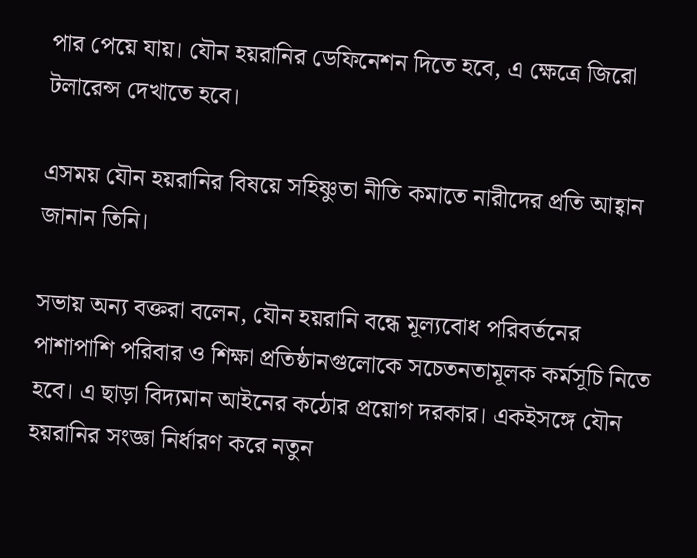পার পেয়ে যায়। যৌন হয়রানির ডেফিনেশন দিতে হবে, এ ক্ষেত্রে জিরো টলারেন্স দেখাতে হবে।

এসময় যৌন হয়রানির বিষয়ে সহিষ্ণুতা নীতি কমাতে নারীদের প্রতি আহ্বান জানান তিনি।

সভায় অন্য বক্তরা বলেন, যৌন হয়রানি বন্ধে মূল্যবোধ পরিবর্তনের পাশাপাশি পরিবার ও শিক্ষা প্রতিষ্ঠানগুলোকে সচেতনতামূলক কর্মসূচি নিতে হবে। এ ছাড়া বিদ্যমান আইনের কঠোর প্রয়োগ দরকার। একইসঙ্গে যৌন হয়রানির সংজ্ঞা নির্ধারণ করে নতুন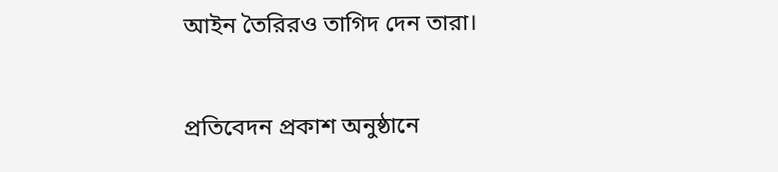আইন তৈরিরও তাগিদ দেন তারা।

প্রতিবেদন প্রকাশ অনুষ্ঠানে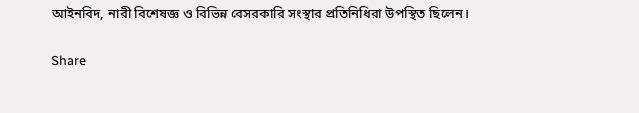আইনবিদ, নারী বিশেষজ্ঞ ও বিভিন্ন বেসরকারি সংস্থার প্রতিনিধিরা উপস্থিত ছিলেন।

Share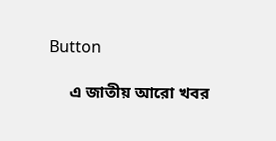Button

     এ জাতীয় আরো খবর